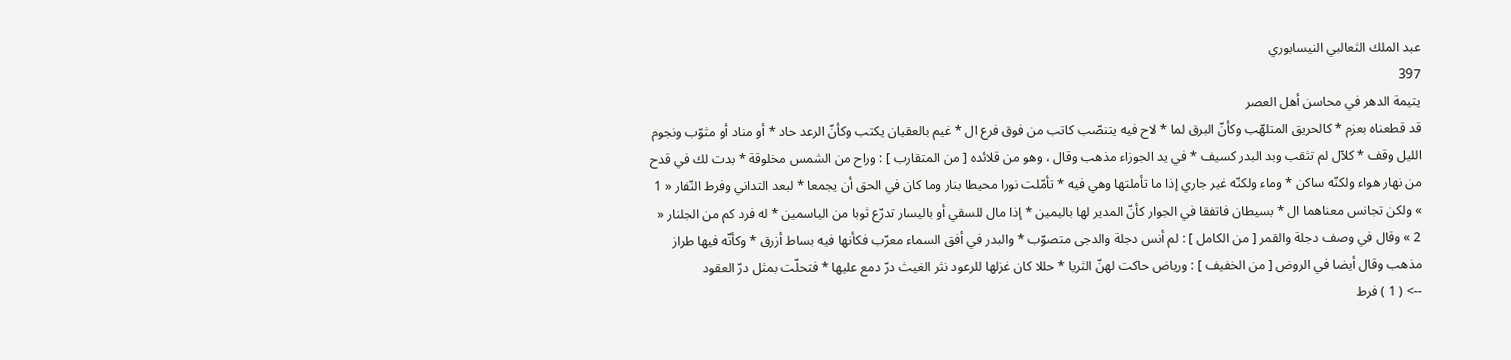عبد الملك الثعالبي النيسابوري
397
يتيمة الدهر في محاسن أهل العصر
قد قطعناه بعزم * كالحريق المتلهّب وكأنّ البرق لما * لاح فيه يتنصّب كاتب من فوق فرع ال * غيم بالعقيان يكتب وكأنّ الرعد حاد * أو مناد أو مثوّب ونجوم الليل وقف * كلآل لم تثقب وبد البدر كسيف * في يد الجوزاء مذهب وقال ، وهو من قلائده [ من المتقارب ] : وراح من الشمس مخلوقة * بدت لك في قدح من نهار هواء ولكنّه ساكن * وماء ولكنّه غير جاري إذا ما تأملتها وهي فيه * تأمّلت نورا محيطا بنار وما كان في الحق أن يجمعا * لبعد التداني وفرط النّفار « 1 » ولكن تجانس معناهما ال * بسيطان فاتفقا في الجوار كأنّ المدير لها باليمين * إذا مال للسقي أو باليسار تدرّع ثوبا من الياسمين * له فرد كم من الجلنار « 2 » وقال في وصف دجلة والقمر [ من الكامل ] : لم أنس دجلة والدجى متصوّب * والبدر في أفق السماء معرّب فكأنها فيه بساط أزرق * وكأنّه فيها طراز مذهب وقال أيضا في الروض [ من الخفيف ] : ورياض حاكت لهنّ الثريا * حللا كان غزلها للرعود نثر الغيث درّ دمع عليها * فتحلّت بمثل درّ العقود
--> ( 1 ) فرط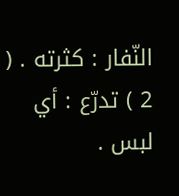النّفار : كثرته . ( 2 ) تدرّع : أي لبس .